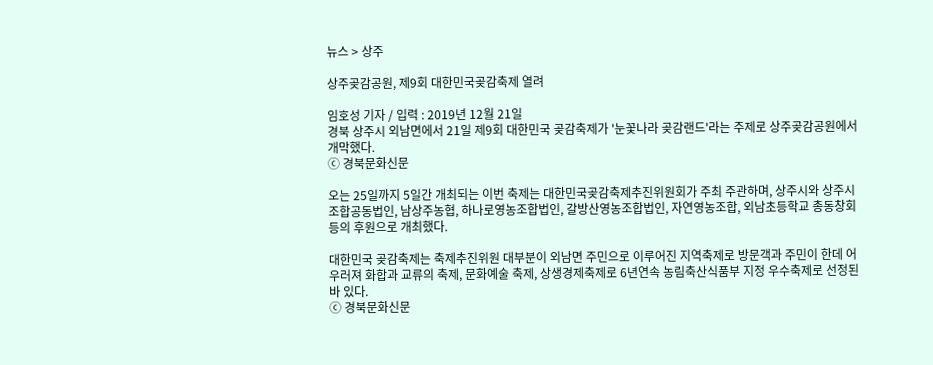뉴스 > 상주

상주곶감공원, 제9회 대한민국곶감축제 열려

임호성 기자 / 입력 : 2019년 12월 21일
경북 상주시 외남면에서 21일 제9회 대한민국 곶감축제가 '눈꽃나라 곶감랜드'라는 주제로 상주곶감공원에서 개막했다.
ⓒ 경북문화신문

오는 25일까지 5일간 개최되는 이번 축제는 대한민국곶감축제추진위원회가 주최 주관하며, 상주시와 상주시조합공동법인, 남상주농협, 하나로영농조합법인, 갈방산영농조합법인, 자연영농조합, 외남초등학교 총동창회 등의 후원으로 개최했다.

대한민국 곶감축제는 축제추진위원 대부분이 외남면 주민으로 이루어진 지역축제로 방문객과 주민이 한데 어우러져 화합과 교류의 축제, 문화예술 축제, 상생경제축제로 6년연속 농림축산식품부 지정 우수축제로 선정된 바 있다.
ⓒ 경북문화신문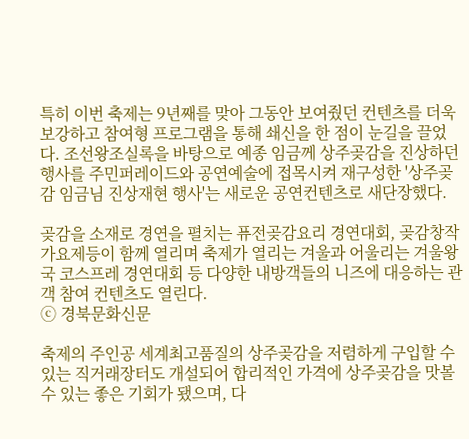특히 이번 축제는 9년째를 맞아 그동안 보여줬던 컨텐츠를 더욱 보강하고 참여형 프로그램을 통해 쇄신을 한 점이 눈길을 끌었다. 조선왕조실록을 바탕으로 예종 임금께 상주곶감을 진상하던 행사를 주민퍼레이드와 공연예술에 접목시켜 재구성한 '상주곶감 임금님 진상재현 행사'는 새로운 공연컨텐츠로 새단장했다.

곶감을 소재로 경연을 펼치는 퓨전곶감요리 경연대회, 곶감창작가요제등이 함께 열리며 축제가 열리는 겨울과 어울리는 겨울왕국 코스프레 경연대회 등 다양한 내방객들의 니즈에 대응하는 관객 참여 컨텐츠도 열린다.
ⓒ 경북문화신문

축제의 주인공 세계최고품질의 상주곶감을 저렴하게 구입할 수 있는 직거래장터도 개설되어 합리적인 가격에 상주곶감을 맛볼 수 있는 좋은 기회가 됐으며, 다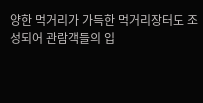양한 먹거리가 가득한 먹거리장터도 조성되어 관람객들의 입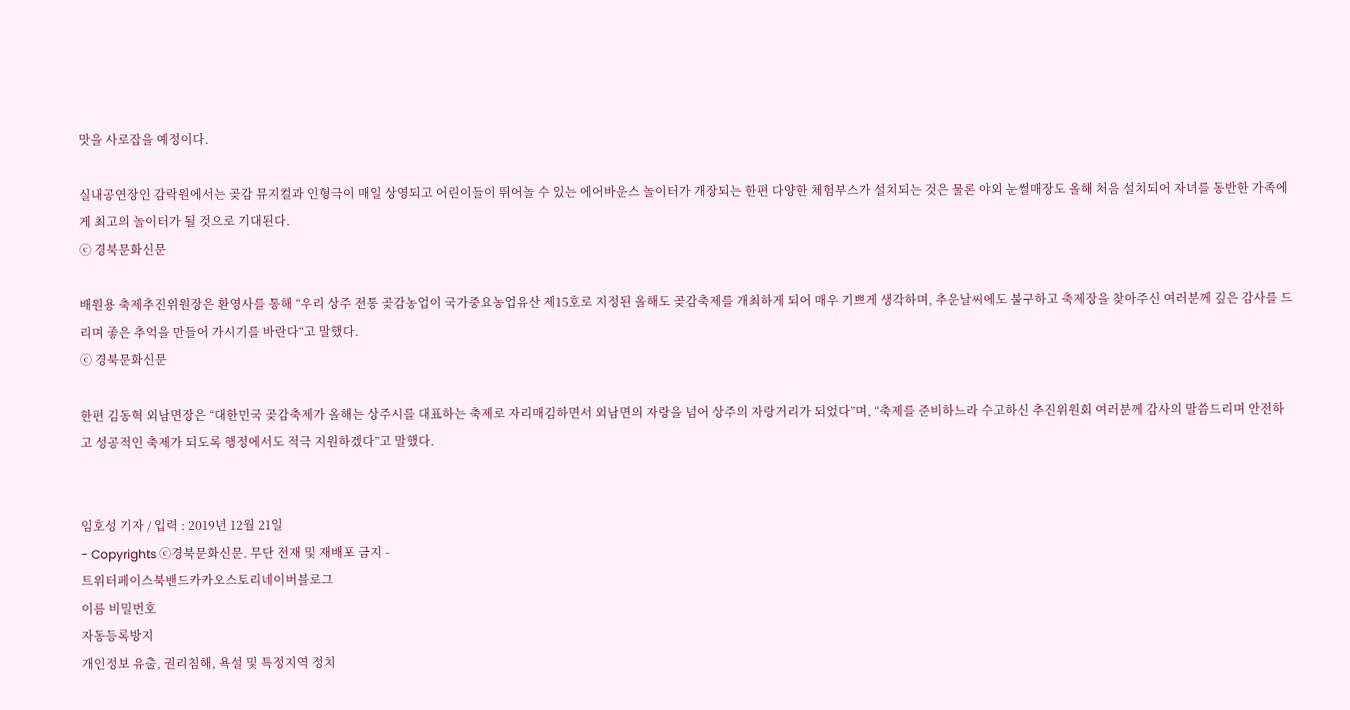맛을 사로잡을 예정이다.

실내공연장인 감락원에서는 곶감 뮤지컬과 인형극이 매일 상영되고 어린이들이 뛰어놀 수 있는 에어바운스 놀이터가 개장되는 한편 다양한 체험부스가 설치되는 것은 물론 야외 눈썰매장도 올해 처음 설치되어 자녀를 동반한 가족에게 최고의 놀이터가 될 것으로 기대된다.
ⓒ 경북문화신문

배원용 축제추진위원장은 환영사를 통해 “우리 상주 전통 곶감농업이 국가중요농업유산 제15호로 지정된 올해도 곶감축제를 개최하게 되어 매우 기쁘게 생각하며, 추운날씨에도 불구하고 축제장을 찾아주신 여러분께 깊은 감사를 드리며 좋은 추억을 만들어 가시기를 바란다“고 말했다.
ⓒ 경북문화신문

한편 김동혁 외남면장은 “대한민국 곶감축제가 올해는 상주시를 대표하는 축제로 자리매김하면서 외남면의 자랑을 넘어 상주의 자랑거리가 되었다”며, “축제를 준비하느라 수고하신 추진위원회 여러분께 감사의 말씀드리며 안전하고 성공적인 축제가 되도록 행정에서도 적극 지원하겠다”고 말했다.


임호성 기자 / 입력 : 2019년 12월 21일
- Copyrights ⓒ경북문화신문. 무단 전재 및 재배포 금지 -
트위터페이스북밴드카카오스토리네이버블로그
이름 비밀번호
자동등록방지
개인정보 유출, 권리침해, 욕설 및 특정지역 정치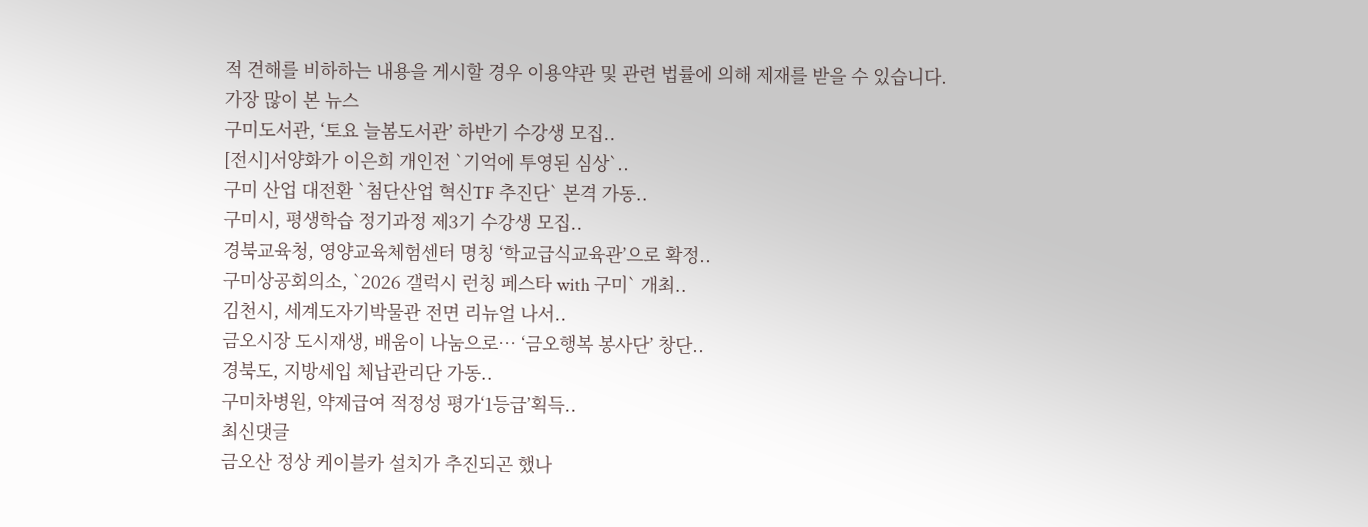적 견해를 비하하는 내용을 게시할 경우 이용약관 및 관련 법률에 의해 제재를 받을 수 있습니다.
가장 많이 본 뉴스
구미도서관, ‘토요 늘봄도서관’ 하반기 수강생 모집..
[전시]서양화가 이은희 개인전 `기억에 투영된 심상`..
구미 산업 대전환 `첨단산업 혁신TF 추진단` 본격 가동..
구미시, 평생학습 정기과정 제3기 수강생 모집..
경북교육청, 영양교육체험센터 명칭 ‘학교급식교육관’으로 확정..
구미상공회의소, `2026 갤럭시 런칭 페스타 with 구미` 개최..
김천시, 세계도자기박물관 전면 리뉴얼 나서..
금오시장 도시재생, 배움이 나눔으로… ‘금오행복 봉사단’ 창단..
경북도, 지방세입 체납관리단 가동..
구미차병원, 약제급여 적정성 평가‘1등급’획득..
최신댓글
금오산 정상 케이블카 설치가 추진되곤 했나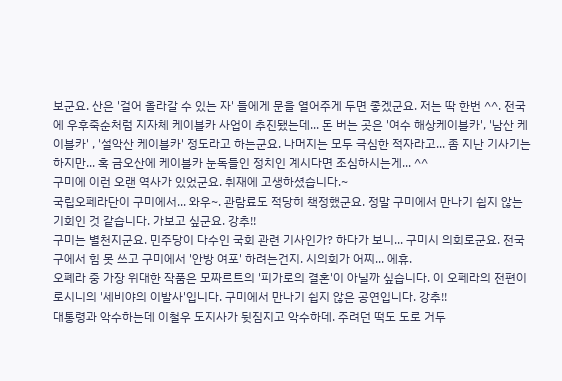보군요. 산은 '걸어 올라갈 수 있는 자' 들에게 문을 열어주게 두면 좋겠군요. 저는 딱 한번 ^^. 전국에 우후죽순처럼 지자체 케이블카 사업이 추진됐는데... 돈 버는 곳은 '여수 해상케이블카', '남산 케이블카' , '설악산 케이블카' 정도라고 하는군요. 나머지는 모두 극심한 적자라고... 좀 지난 기사기는 하지만... 혹 금오산에 케이블카 눈독들인 정치인 계시다면 조심하시는게... ^^
구미에 이런 오랜 역사가 있었군요. 취재에 고생하셨습니다.~
국립오페라단이 구미에서... 와우~. 관람료도 적당히 책정했군요. 정말 구미에서 만나기 쉽지 않는 기회인 것 같습니다. 가보고 싶군요. 강추!!
구미는 별천지군요. 민주당이 다수인 국회 관련 기사인가? 하다가 보니... 구미시 의회로군요. 전국구에서 힘 못 쓰고 구미에서 '안방 여포' 하려는건지. 시의회가 어찌... 에휴.
오폐라 중 가장 위대한 작품은 모짜르트의 '피가로의 결혼'이 아닐까 싶습니다. 이 오페라의 전편이 로시니의 '세비야의 이발사'입니다. 구미에서 만나기 쉽지 않은 공연입니다. 강추!!
대통령과 악수하는데 이철우 도지사가 뒷짐지고 악수하데. 주려던 떡도 도로 거두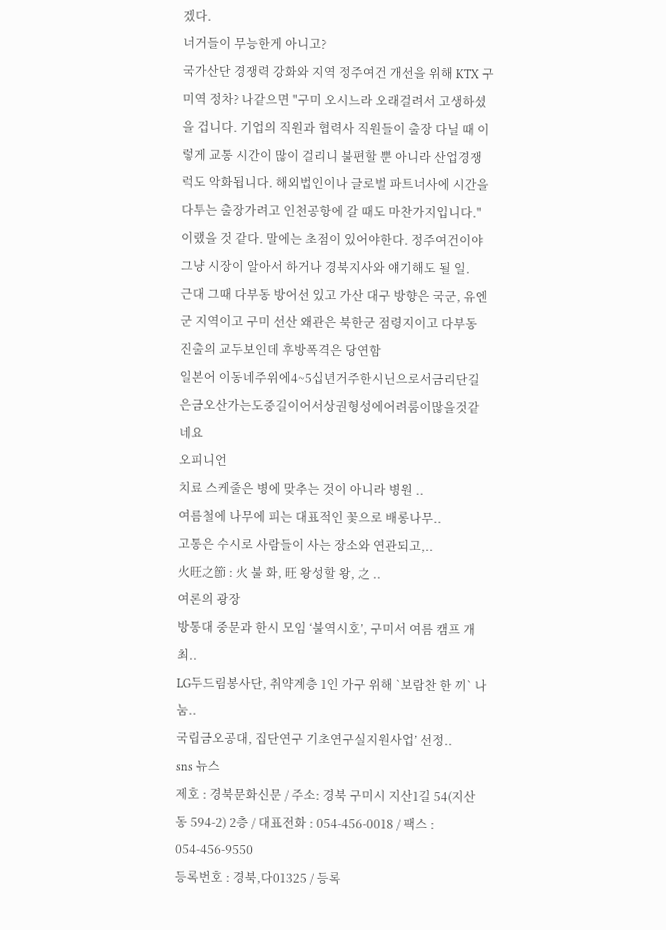겠다.
너거들이 무능한게 아니고?
국가산단 경쟁력 강화와 지역 정주여건 개선을 위해 KTX 구미역 정차? 나같으면 "구미 오시느라 오래걸려서 고생하셨을 겁니다. 기업의 직원과 협력사 직원들이 출장 다닐 때 이렇게 교통 시간이 많이 걸리니 불편할 뿐 아니라 산업경쟁럭도 악화됩니다. 해외법인이나 글로벌 파트너사에 시간을 다투는 출장가려고 인천공항에 갈 때도 마찬가지입니다." 이랬을 것 같다. 말에는 초점이 있어야한다. 정주여건이야 그냥 시장이 알아서 하거나 경북지사와 얘기해도 될 일.
근대 그때 다부동 방어선 있고 가산 대구 방향은 국군, 유엔군 지역이고 구미 선산 왜관은 북한군 점령지이고 다부동 진출의 교두보인데 후방폭격은 당연함
일본어 이동네주위에4~5십년거주한시닌으로서금리단길은금오산가는도중길이어서상권형성에어려룸이많을것같네요
오피니언
치료 스케줄은 병에 맞추는 것이 아니라 병원 ..
여름철에 나무에 피는 대표적인 꽃으로 배롱나무..
고통은 수시로 사람들이 사는 장소와 연관되고,..
火旺之節 : 火 불 화, 旺 왕성할 왕, 之 ..
여론의 광장
방통대 중문과 한시 모임 ‘불역시호’, 구미서 여름 캠프 개최..
LG두드림봉사단, 취약계층 1인 가구 위해 `보람찬 한 끼` 나눔..
국립금오공대, 집단연구 기초연구실지원사업’ 선정..
sns 뉴스
제호 : 경북문화신문 / 주소: 경북 구미시 지산1길 54(지산동 594-2) 2층 / 대표전화 : 054-456-0018 / 팩스 : 054-456-9550
등록번호 : 경북,다01325 / 등록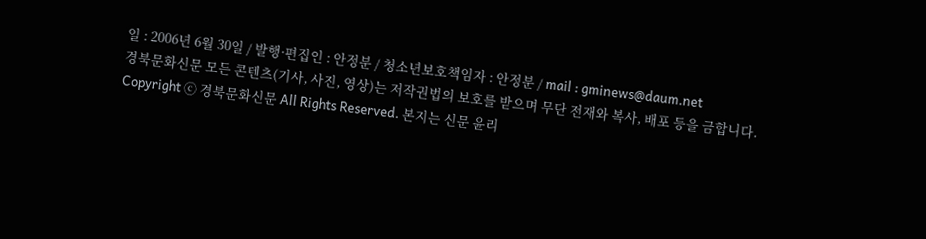일 : 2006년 6월 30일 / 발행·편집인 : 안정분 / 청소년보호책임자 : 안정분 / mail : gminews@daum.net
경북문화신문 모든 콘텐츠(기사, 사진, 영상)는 저작권법의 보호를 받으며 무단 전재와 복사, 배포 등을 금합니다.
Copyright ⓒ 경북문화신문 All Rights Reserved. 본지는 신문 윤리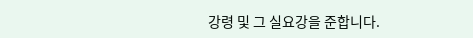강령 및 그 실요강을 준합니다.